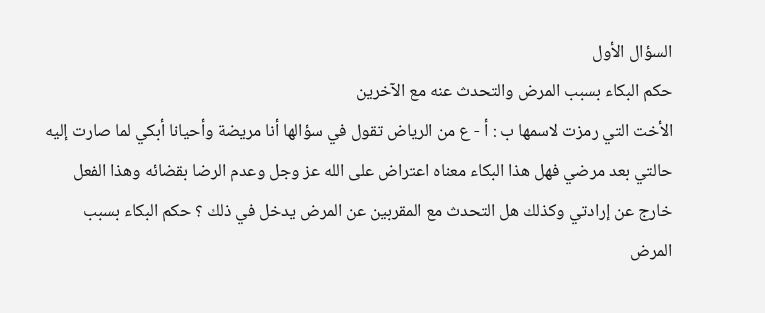السؤال الأول
حكم البكاء بسبب المرض والتحدث عنه مع الآخرين
الأخت التي رمزت لاسمها ب : أ - ع من الرياض تقول في سؤالها أنا مريضة وأحيانا أبكي لما صارت إليه حالتي بعد مرضي فهل هذا البكاء معناه اعتراض على الله عز وجل وعدم الرضا بقضائه وهذا الفعل خارج عن إرادتي وكذلك هل التحدث مع المقربين عن المرض يدخل في ذلك ؟ حكم البكاء بسبب المرض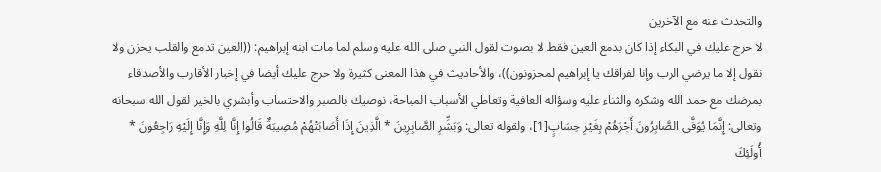والتحدث عنه مع الآخرين
لا حرج عليك في البكاء إذا كان بدمع العين فقط لا بصوت لقول النبي صلى الله عليه وسلم لما مات ابنه إبراهيم: ((العين تدمع والقلب يحزن ولا نقول إلا ما يرضي الرب وإنا لفراقك يا إبراهيم لمحزونون))، والأحاديث في هذا المعنى كثيرة ولا حرج عليك أيضا في إخبار الأقارب والأصدقاء بمرضك مع حمد الله وشكره والثناء عليه وسؤاله العافية وتعاطي الأسباب المباحة، نوصيك بالصبر والاحتساب وأبشري بالخير لقول الله سبحانه وتعالى: إِنَّمَا يُوَفَّى الصَّابِرُونَ أَجْرَهُمْ بِغَيْرِ حِسَابٍ[1]، ولقوله تعالى: وَبَشِّرِ الصَّابِرِينَ * الَّذِينَ إِذَا أَصَابَتْهُمْ مُصِيبَةٌ قَالُوا إِنَّا لِلَّهِ وَإِنَّا إِلَيْهِ رَاجِعُونَ * أُولَئِكَ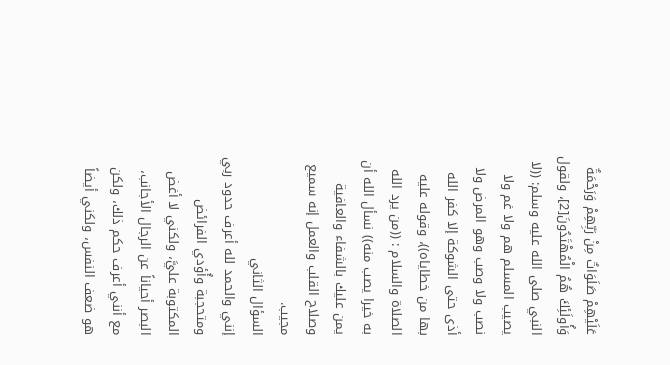عَلَيْهِمْ صَلَوَاتٌ مِنْ رَبِّهِمْ وَرَحْمَةٌ وَأُولَئِكَ هُمُ الْمُهْتَدُونَ[2]، ولقول النبي صلى الله عليه وسلم: ((لا يصيب المسلم هم ولا غم ولا نصب ولا وصب وهو المرض ولا أذى حتى الشوكة إلا كفر الله بها من خطاياه))، وقوله عليه الصلاة والسلام : ((من يرد الله به خيرا يصب منه)) نسأل الله أن يمن عليك بالشفاء والعافية وصلاح القلب والعمل إنه سميع مجيب.
السؤال الثاني
إنني والحمد لله أعرف حدود ربي ومتحجبة وأُؤدي الفرائض المكتوبة عليَّ، ولكني لا أغض البصر أحياناً عن الرجال الأجانب، مع أنني أعرف حكم ذلك، ولكن هو ضعف النفس، ولكني أيضاً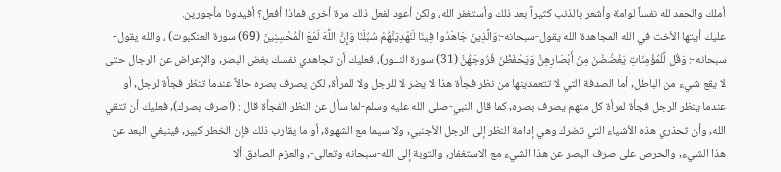أملك والحمد لله نفساً لوامة وأشعر بالذنب كثيراً بعد ذلك وأستغفر الله، ولكن أعود لفعل ذلك مرة أخرى فماذا أفعل؟ أفيدونا مأجورين.
عليك أيتها الأخت في الله المجاهدة الله يقول-سبحانه-:وَالَّذِينَ جَاهَدُوا فِينَا لَنَهْدِيَنَّهُمْ سُبُلَنَا وَإِنَّ اللَّهَ لَمَعَ الْمُحْسِنِينَ (69) سورة العنكبوت) ، والله يقول-سبحانه-: وَقُل لِّلْمُؤْمِنَاتِ يَغْضُضْنَ مِنْ أَبْصَارِهِنَّ وَيَحْفَظْنَ فُرُوجَهُنَّ (31) سورة النــور)، فعليك أن تجاهدي نفسك بغض البصر, والإعراض عن الرجال حتى لا يقع شيء من الباطل, أما الصدفة التي لا تتعمدينها من نظر فجأة هذا لا يضر لا للرجل ولا للمرأة, لكن يصرف بصره حالاً عندما تنظر فجأة لرجل, أو عندما ينظر الرجل فجأة لمرأة كل منهم يصرف بصره, كما قال النبي-صلى الله عليه وسلم-لما سأل عن النظر الفجأة قال : (اصرف بصرك), فعليك أن تتقي الله, وأن تحذري هذه الأشياء التي تضرك وهي إدامة النظر إلى الرجل الأجنبي, ولا سيما مع الشهوة, أو ما يقارب ذلك فإن الخطر كبير, فينبغي البعد عن هذا الشيء, والحرص على صرف البصر عن هذا الشيء مع الاستغفار, والتوبة إلى الله-سبحانه وتعالى-, والعزم الصادق ألا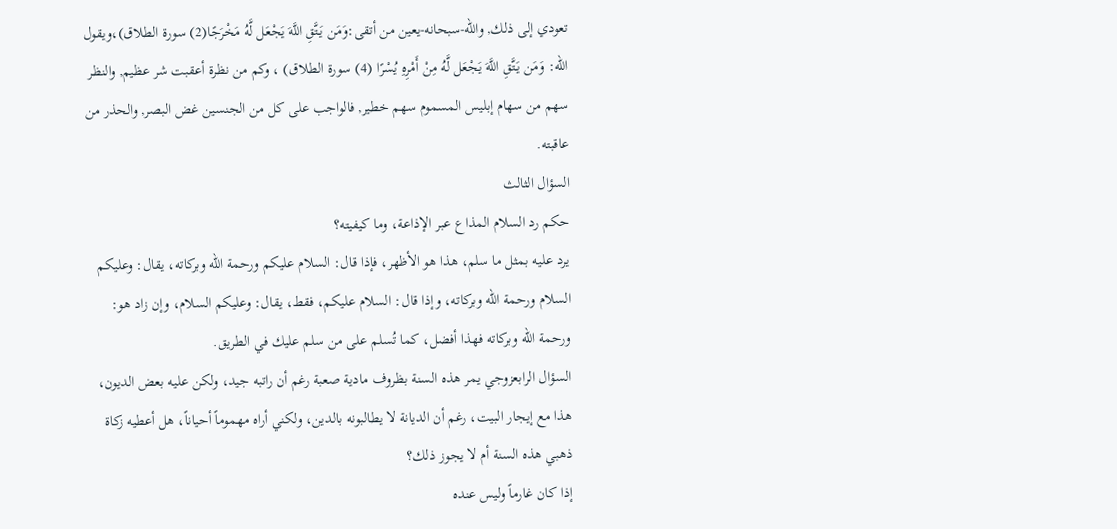تعودي إلى ذلك, والله-سبحانه-يعين من أتقى:وَمَن يَتَّقِ اللَّهَ يَجْعَل لَّهُ مَخْرَجًا(2) سورة الطلاق)،ويقول الله: وَمَن يَتَّقِ اللَّهَ يَجْعَل لَّهُ مِنْ أَمْرِهِ يُسْرًا (4) سورة الطلاق) ، وكم من نظرة أعقبت شر عظيم, والنظر سهم من سهام إبليس المسموم سهم خطير, فالواجب على كل من الجنسين غض البصر, والحذر من عاقبته.
السؤال الثالث
حكم رد السلام المذاع عبر الإذاعة، وما كيفيته؟
يرد عليه بمثل ما سلم، هذا هو الأظهر، فإذا قال: السلام عليكم ورحمة الله وبركاته، يقال: وعليكم السلام ورحمة الله وبركاته، وإذا قال: السلام عليكم، فقط، يقال: وعليكم السلام، وإن زاد هو: ورحمة الله وبركاته فهذا أفضل، كما تُسلم على من سلم عليك في الطريق.
السؤال الرابعزوجي يمر هذه السنة بظروف مادية صعبة رغم أن راتبه جيد، ولكن عليه بعض الديون، هذا مع إيجار البيت، رغم أن الديانة لا يطالبونه بالدين، ولكني أراه مهموماً أحياناً، هل أعطيه زكاة ذهبي هذه السنة أم لا يجوز ذلك؟
إذا كان غارماً وليس عنده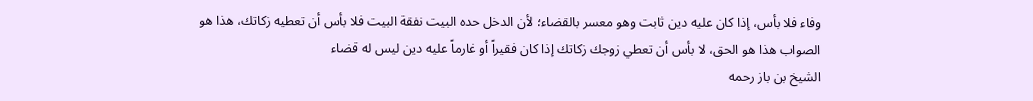وفاء فلا بأس، إذا كان عليه دين ثابت وهو معسر بالقضاء؛ لأن الدخل حده البيت نفقة البيت فلا بأس أن تعطيه زكاتك، هذا هو الصواب هذا هو الحق، لا بأس أن تعطي زوجك زكاتك إذا كان فقيراً أو غارماً عليه دين ليس له قضاء
الشيخ بن باز رحمه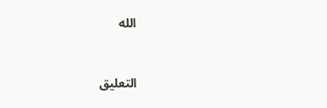الله



التعليق